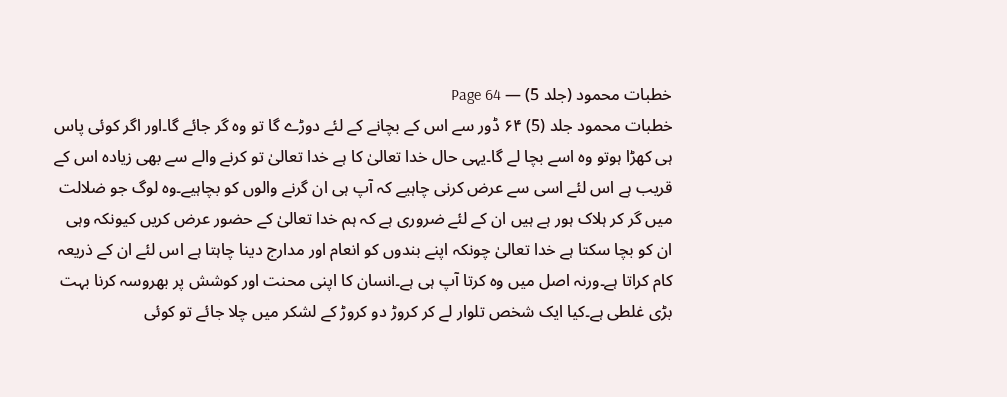خطبات محمود (جلد 5) — Page 64
خطبات محمود جلد (5) ۶۴ ڈور سے اس کے بچانے کے لئے دوڑے گا تو وہ گر جائے گا۔اور اگر کوئی پاس ہی کھڑا ہوتو وہ اسے بچا لے گا۔یہی حال خدا تعالیٰ کا ہے خدا تعالیٰ تو کرنے والے سے بھی زیادہ اس کے قریب ہے اس لئے اسی سے عرض کرنی چاہیے کہ آپ ہی ان گرنے والوں کو بچاہیے۔وہ لوگ جو ضلالت میں گر کر ہلاک ہور ہے ہیں ان کے لئے ضروری ہے کہ ہم خدا تعالیٰ کے حضور عرض کریں کیونکہ وہی ان کو بچا سکتا ہے خدا تعالیٰ چونکہ اپنے بندوں کو انعام اور مدارج دینا چاہتا ہے اس لئے ان کے ذریعہ کام کراتا ہے۔ورنہ اصل میں وہ کرتا آپ ہی ہے۔انسان کا اپنی محنت اور کوشش پر بھروسہ کرنا بہت بڑی غلطی ہے۔کیا ایک شخص تلوار لے کر کروڑ دو کروڑ کے لشکر میں چلا جائے تو کوئی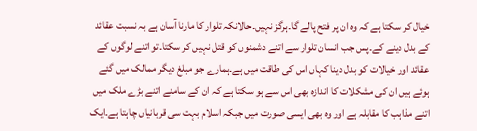خیال کر سکتا ہے کہ وہ ان پر فتح پالے گا۔ہرگز نہیں۔حالانکہ تلوار کا مارنا آسان ہے بہ نسبت عقائد کے بدل دینے کے۔پس جب انسان تلوار سے اتنے دشمنوں کو قتل نہیں کر سکتا۔تو اتنے لوگوں کے عقائد اور خیالات کو بدل دینا کہاں اس کی طاقت میں ہے۔ہمارے جو مبلغ دیگر ممالک میں گئے ہوئے ہیں ان کی مشکلات کا اندازہ بھی اس سے ہو سکتا ہے کہ ان کے سامنے اتنے بڑے ملک میں اتنے مذاہب کا مقابلہ ہے اور وہ بھی ایسی صورت میں جبکہ اسلام بہت سی قربانیاں چاہتا ہے۔ایک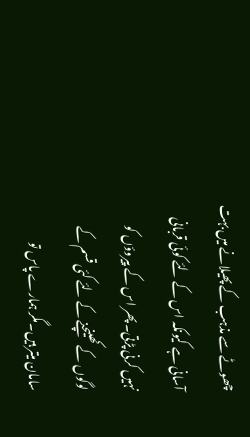چھوٹے سے مذہب کے پھیلانے میں بہت آسانی ہے کیونکہ اس کے لئے کوئی قربانی نہیں کرنی پڑتی۔پھر اس کے پیروؤں کو لوگوں کے کھینچنے کے لئے کئی قسم کے سامان میتر ہیں۔مگر ہمارے پاس تو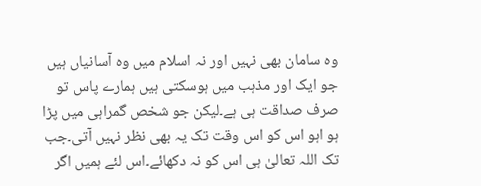وہ سامان بھی نہیں اور نہ اسلام میں وہ آسانیاں ہیں جو ایک اور مذہب میں ہوسکتی ہیں ہمارے پاس تو صرف صداقت ہی ہے۔لیکن جو شخص گمراہی میں پڑا ہو اہو اس کو اس وقت تک یہ بھی نظر نہیں آتی۔جب تک اللہ تعالیٰ ہی اس کو نہ دکھائے۔اس لئے ہمیں اگر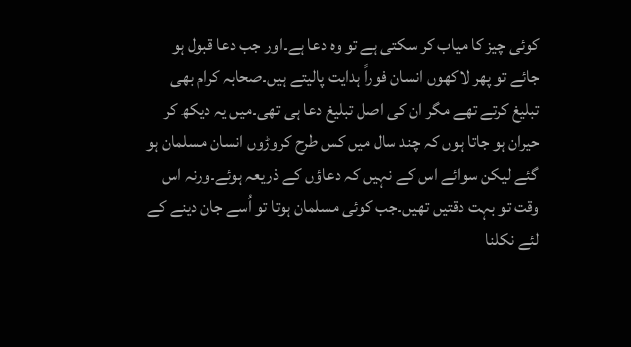کوئی چیز کا میاب کر سکتی ہے تو وہ دعا ہے۔اور جب دعا قبول ہو جائے تو پھر لاکھوں انسان فوراً ہدایت پالیتے ہیں۔صحابہ کرام بھی تبلیغ کرتے تھے مگر ان کی اصل تبلیغ دعا ہی تھی۔میں یہ دیکھ کر حیران ہو جاتا ہوں کہ چند سال میں کس طرح کروڑوں انسان مسلمان ہو گئے لیکن سوائے اس کے نہیں کہ دعاؤں کے ذریعہ ہوئے۔ورنہ اس وقت تو بہت دقتیں تھیں۔جب کوئی مسلمان ہوتا تو اُسے جان دینے کے لئے نکلنا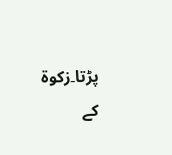پڑتا۔زکوۃ کے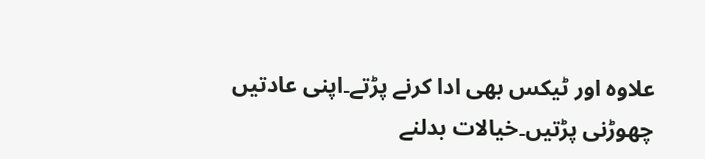علاوہ اور ٹیکس بھی ادا کرنے پڑتے۔اپنی عادتیں چھوڑنی پڑتیں۔خیالات بدلنے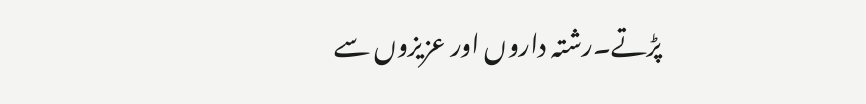پڑتے۔رشتہ داروں اور عزیزوں سے